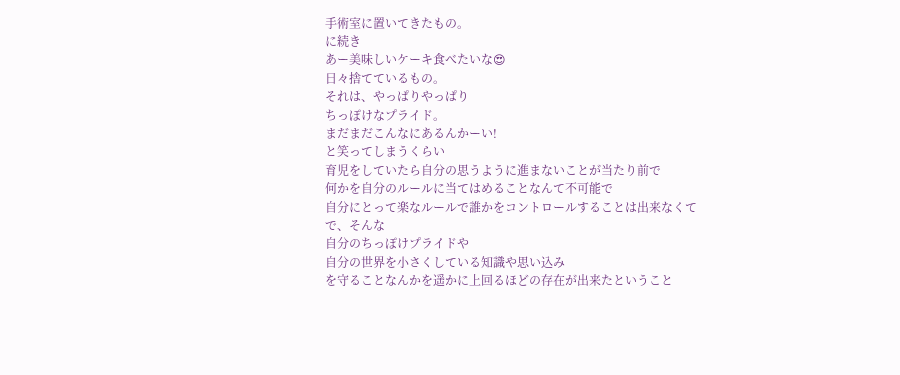手術室に置いてきたもの。
に続き
あー美味しいケーキ食べたいな😍
日々捨てているもの。
それは、やっぱりやっぱり
ちっぽけなプライド。
まだまだこんなにあるんかーい!
と笑ってしまうくらい
育児をしていたら自分の思うように進まないことが当たり前で
何かを自分のルールに当てはめることなんて不可能で
自分にとって楽なルールで誰かをコントロールすることは出来なくて
で、そんな
自分のちっぽけプライドや
自分の世界を小さくしている知識や思い込み
を守ることなんかを遥かに上回るほどの存在が出来たということ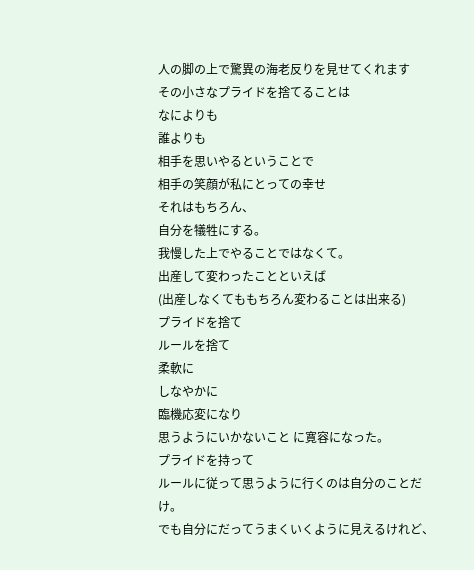人の脚の上で驚異の海老反りを見せてくれます
その小さなプライドを捨てることは
なによりも
誰よりも
相手を思いやるということで
相手の笑顔が私にとっての幸せ
それはもちろん、
自分を犠牲にする。
我慢した上でやることではなくて。
出産して変わったことといえば
(出産しなくてももちろん変わることは出来る)
プライドを捨て
ルールを捨て
柔軟に
しなやかに
臨機応変になり
思うようにいかないこと に寛容になった。
プライドを持って
ルールに従って思うように行くのは自分のことだけ。
でも自分にだってうまくいくように見えるけれど、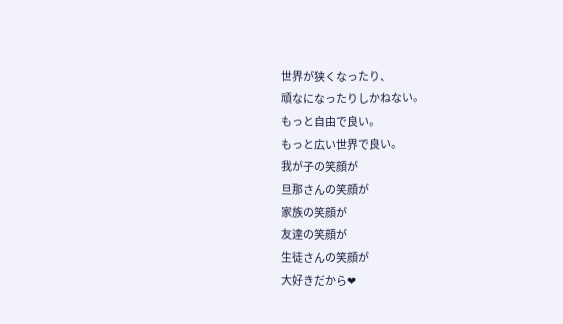世界が狭くなったり、
頑なになったりしかねない。
もっと自由で良い。
もっと広い世界で良い。
我が子の笑顔が
旦那さんの笑顔が
家族の笑顔が
友達の笑顔が
生徒さんの笑顔が
大好きだから❤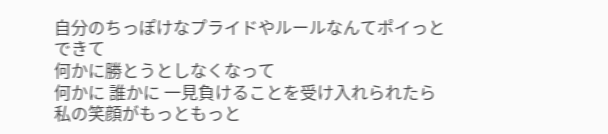自分のちっぽけなプライドやルールなんてポイっとできて
何かに勝とうとしなくなって
何かに 誰かに 一見負けることを受け入れられたら
私の笑顔がもっともっと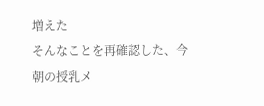増えた
そんなことを再確認した、今朝の授乳メ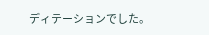ディテーションでした。